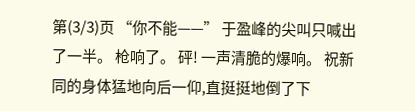第(3/3)页 “你不能——” 于盈峰的尖叫只喊出了一半。 枪响了。 砰! 一声清脆的爆响。 祝新同的身体猛地向后一仰,直挺挺地倒了下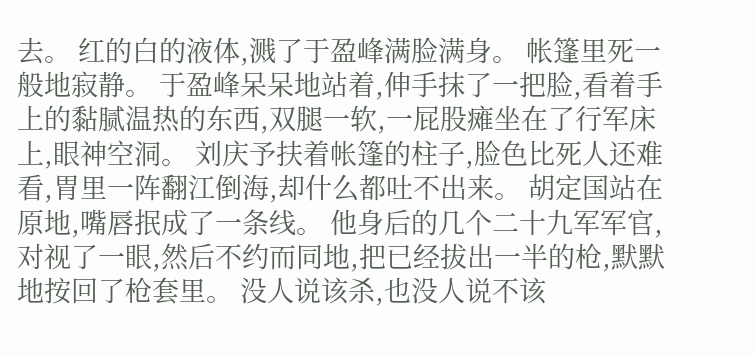去。 红的白的液体,溅了于盈峰满脸满身。 帐篷里死一般地寂静。 于盈峰呆呆地站着,伸手抹了一把脸,看着手上的黏腻温热的东西,双腿一软,一屁股瘫坐在了行军床上,眼神空洞。 刘庆予扶着帐篷的柱子,脸色比死人还难看,胃里一阵翻江倒海,却什么都吐不出来。 胡定国站在原地,嘴唇抿成了一条线。 他身后的几个二十九军军官,对视了一眼,然后不约而同地,把已经拔出一半的枪,默默地按回了枪套里。 没人说该杀,也没人说不该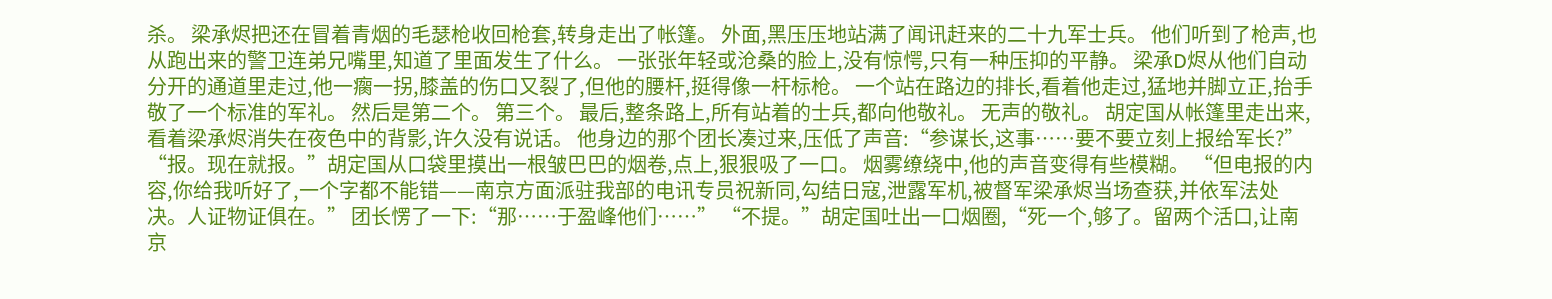杀。 梁承烬把还在冒着青烟的毛瑟枪收回枪套,转身走出了帐篷。 外面,黑压压地站满了闻讯赶来的二十九军士兵。 他们听到了枪声,也从跑出来的警卫连弟兄嘴里,知道了里面发生了什么。 一张张年轻或沧桑的脸上,没有惊愕,只有一种压抑的平静。 梁承D烬从他们自动分开的通道里走过,他一瘸一拐,膝盖的伤口又裂了,但他的腰杆,挺得像一杆标枪。 一个站在路边的排长,看着他走过,猛地并脚立正,抬手敬了一个标准的军礼。 然后是第二个。 第三个。 最后,整条路上,所有站着的士兵,都向他敬礼。 无声的敬礼。 胡定国从帐篷里走出来,看着梁承烬消失在夜色中的背影,许久没有说话。 他身边的那个团长凑过来,压低了声音:“参谋长,这事……要不要立刻上报给军长?” “报。现在就报。”胡定国从口袋里摸出一根皱巴巴的烟卷,点上,狠狠吸了一口。 烟雾缭绕中,他的声音变得有些模糊。 “但电报的内容,你给我听好了,一个字都不能错——南京方面派驻我部的电讯专员祝新同,勾结日寇,泄露军机,被督军梁承烬当场查获,并依军法处决。人证物证俱在。” 团长愣了一下:“那……于盈峰他们……” “不提。”胡定国吐出一口烟圈,“死一个,够了。留两个活口,让南京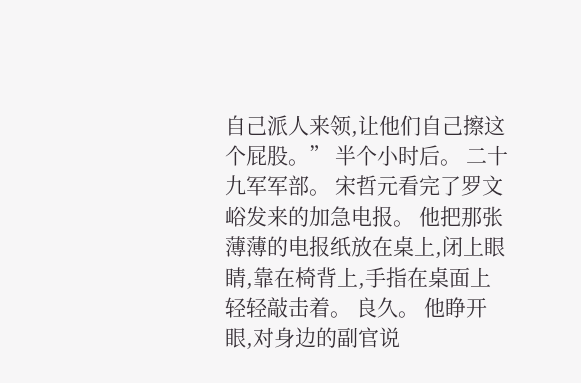自己派人来领,让他们自己擦这个屁股。” 半个小时后。 二十九军军部。 宋哲元看完了罗文峪发来的加急电报。 他把那张薄薄的电报纸放在桌上,闭上眼睛,靠在椅背上,手指在桌面上轻轻敲击着。 良久。 他睁开眼,对身边的副官说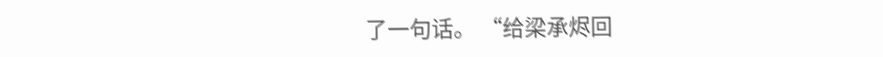了一句话。 “给梁承烬回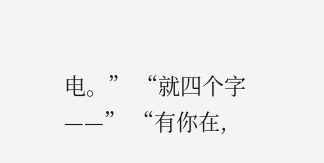电。” “就四个字——” “有你在,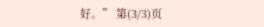好。” 第(3/3)页